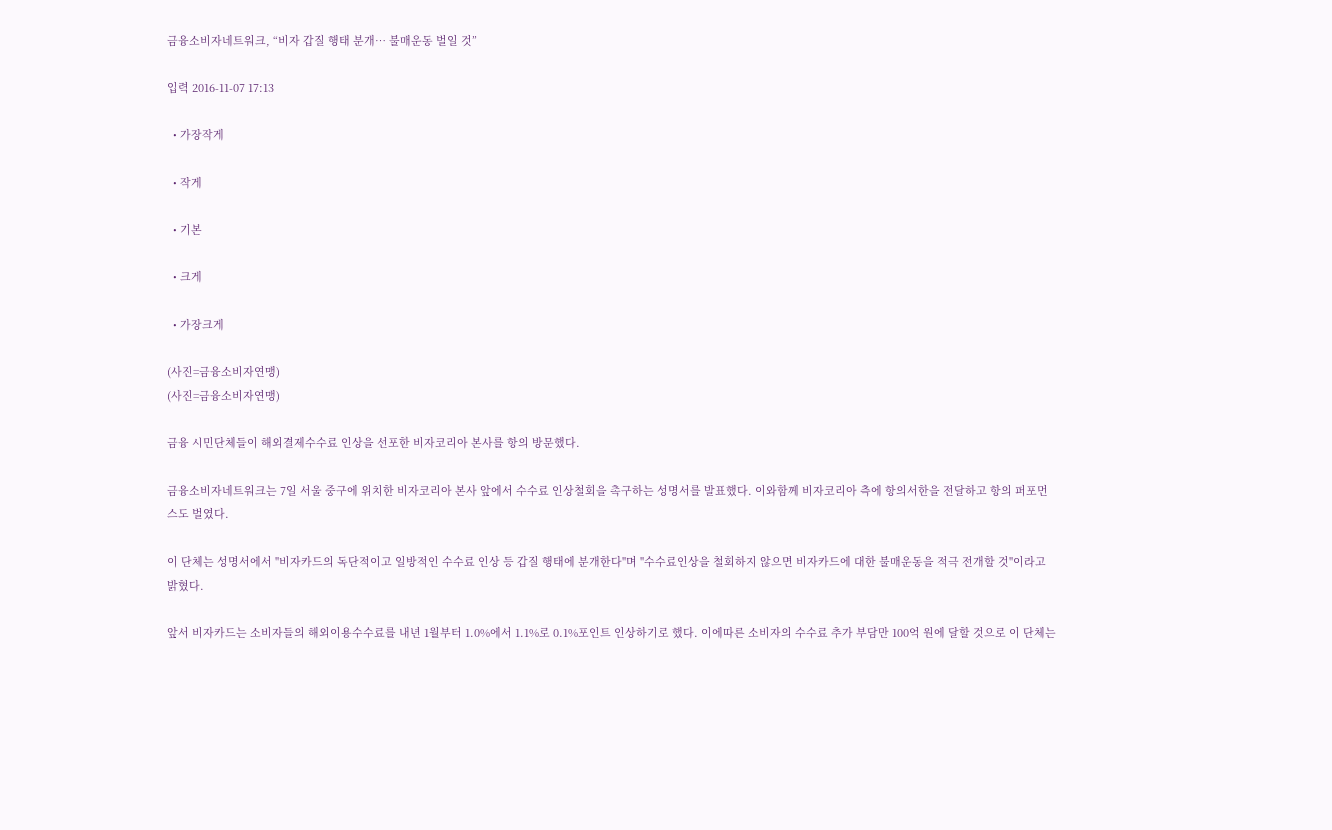금융소비자네트워크, “비자 갑질 행태 분개… 불매운동 벌일 것”

입력 2016-11-07 17:13

  • 가장작게

  • 작게

  • 기본

  • 크게

  • 가장크게

(사진=금융소비자연맹)
(사진=금융소비자연맹)

금융 시민단체들이 해외결제수수료 인상을 선포한 비자코리아 본사를 항의 방문했다.

금융소비자네트워크는 7일 서울 중구에 위치한 비자코리아 본사 앞에서 수수료 인상철회을 촉구하는 성명서를 발표했다. 이와함께 비자코리아 측에 항의서한을 전달하고 항의 퍼포먼스도 벌였다.

이 단체는 성명서에서 "비자카드의 독단적이고 일방적인 수수료 인상 등 갑질 행태에 분개한다"며 "수수료인상을 철회하지 않으면 비자카드에 대한 불매운동을 적극 전개할 것"이라고 밝혔다.

앞서 비자카드는 소비자들의 해외이용수수료를 내년 1월부터 1.0%에서 1.1%로 0.1%포인트 인상하기로 했다. 이에따른 소비자의 수수료 추가 부담만 100억 원에 달할 것으로 이 단체는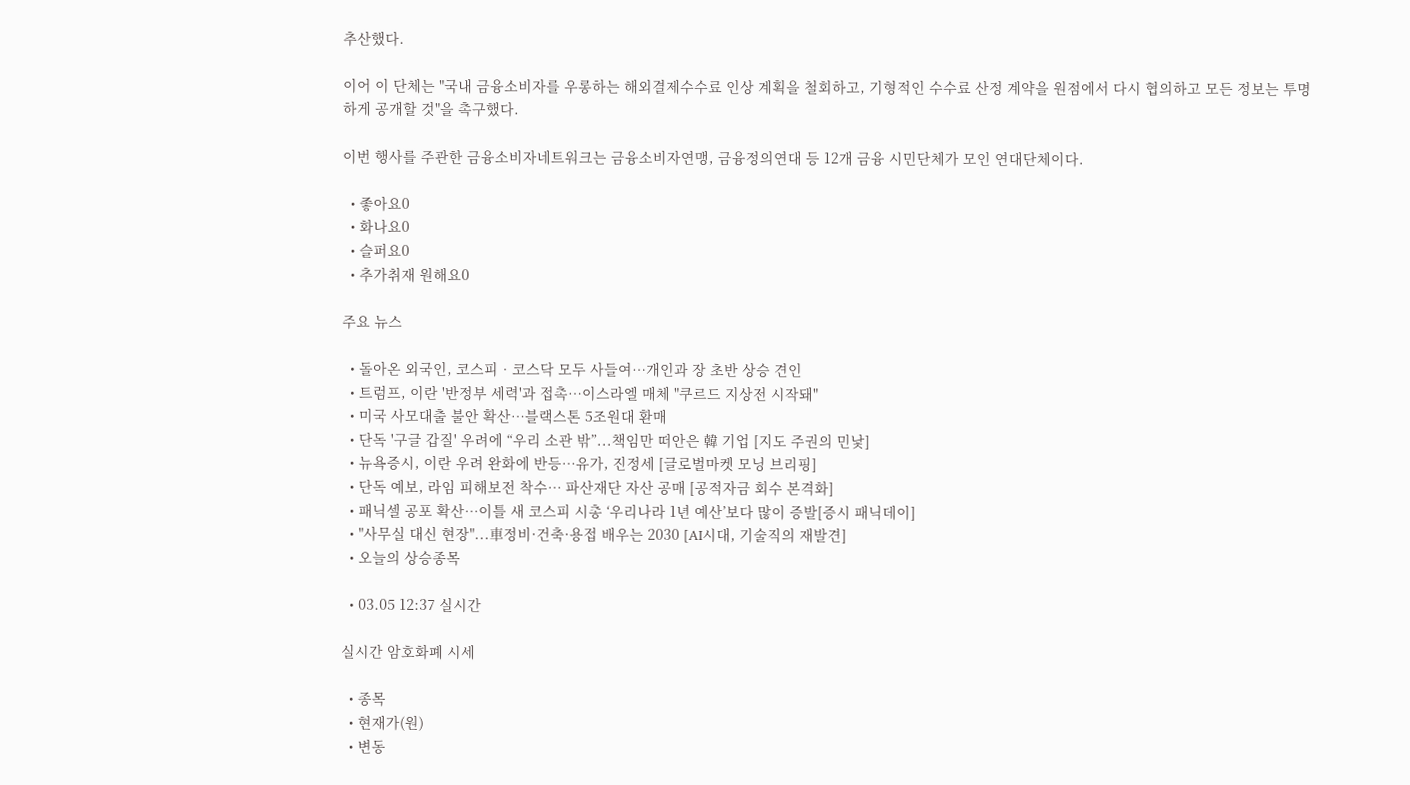추산했다.

이어 이 단체는 "국내 금융소비자를 우롱하는 해외결제수수료 인상 계획을 철회하고, 기형적인 수수료 산정 계약을 원점에서 다시 협의하고 모든 정보는 투명하게 공개할 것"을 촉구했다.

이번 행사를 주관한 금융소비자네트워크는 금융소비자연맹, 금융정의연대 등 12개 금융 시민단체가 모인 연대단체이다.

  • 좋아요0
  • 화나요0
  • 슬퍼요0
  • 추가취재 원해요0

주요 뉴스

  • 돌아온 외국인, 코스피‧코스닥 모두 사들여…개인과 장 초반 상승 견인
  • 트럼프, 이란 '반정부 세력'과 접촉⋯이스라엘 매체 "쿠르드 지상전 시작돼"
  • 미국 사모대출 불안 확산…블랙스톤 5조원대 환매
  • 단독 '구글 갑질' 우려에 “우리 소관 밖”...책임만 떠안은 韓 기업 [지도 주권의 민낯]
  • 뉴욕증시, 이란 우려 완화에 반등…유가, 진정세 [글로벌마켓 모닝 브리핑]
  • 단독 예보, 라임 피해보전 착수⋯ 파산재단 자산 공매 [공적자금 회수 본격화]
  • 패닉셀 공포 확산…이틀 새 코스피 시총 ‘우리나라 1년 예산’보다 많이 증발[증시 패닉데이]
  • "사무실 대신 현장"...車정비·건축·용접 배우는 2030 [AI시대, 기술직의 재발견]
  • 오늘의 상승종목

  • 03.05 12:37 실시간

실시간 암호화폐 시세

  • 종목
  • 현재가(원)
  • 변동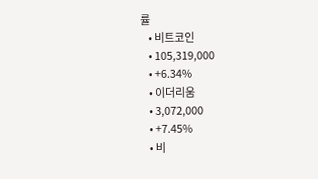률
    • 비트코인
    • 105,319,000
    • +6.34%
    • 이더리움
    • 3,072,000
    • +7.45%
    • 비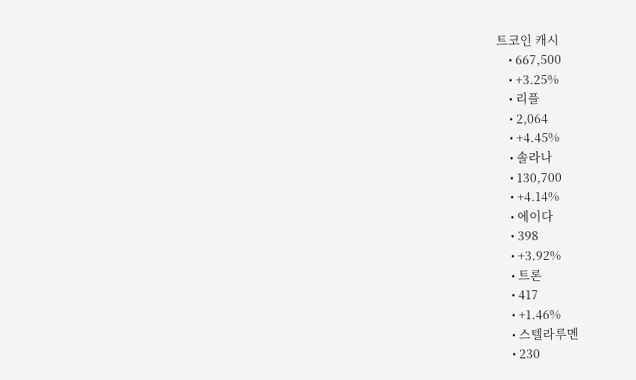트코인 캐시
    • 667,500
    • +3.25%
    • 리플
    • 2,064
    • +4.45%
    • 솔라나
    • 130,700
    • +4.14%
    • 에이다
    • 398
    • +3.92%
    • 트론
    • 417
    • +1.46%
    • 스텔라루멘
    • 230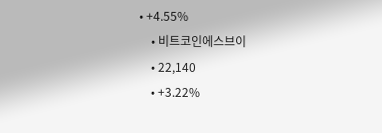• +4.55%
    • 비트코인에스브이
    • 22,140
    • +3.22%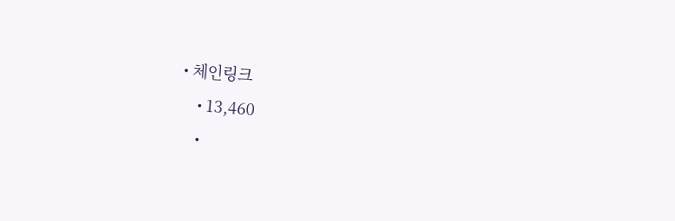• 체인링크
    • 13,460
    •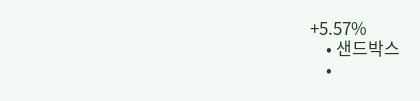+5.57%
    • 샌드박스
    •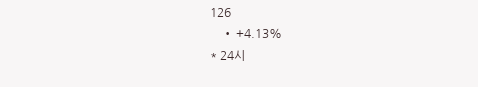126
    • +4.13%
* 24시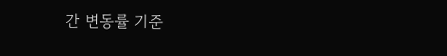간 변동률 기준